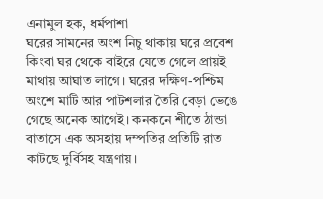এনামুল হক, ধর্মপাশা
ঘরের সামনের অংশ নিচু থাকায় ঘরে প্রবেশ কিংবা ঘর থেকে বাইরে যেতে গেলে প্রায়ই মাথায় আঘাত লাগে। ঘরের দক্ষিণ-পশ্চিম অংশে মাটি আর পাটশলার তৈরি বেড়া ভেঙে গেছে অনেক আগেই। কনকনে শীতে ঠান্ডা বাতাসে এক অসহায় দম্পতির প্রতিটি রাত কাটছে দুর্বিসহ যন্ত্রণায়।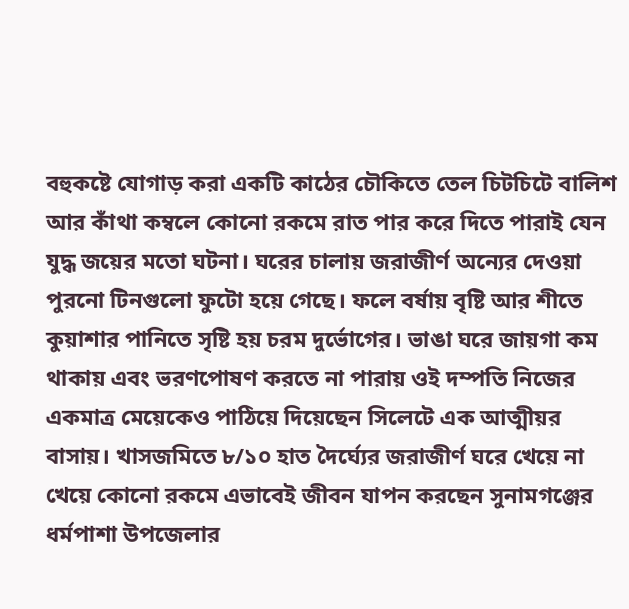বহুকষ্টে যোগাড় করা একটি কাঠের চৌকিতে তেল চিটচিটে বালিশ আর কাঁথা কম্বলে কোনো রকমে রাত পার করে দিতে পারাই যেন যুদ্ধ জয়ের মতো ঘটনা। ঘরের চালায় জরাজীর্ণ অন্যের দেওয়া পুরনো টিনগুলো ফুটো হয়ে গেছে। ফলে বর্ষায় বৃষ্টি আর শীতে কুয়াশার পানিতে সৃষ্টি হয় চরম দুর্ভোগের। ভাঙা ঘরে জায়গা কম থাকায় এবং ভরণপোষণ করতে না পারায় ওই দম্পতি নিজের একমাত্র মেয়েকেও পাঠিয়ে দিয়েছেন সিলেটে এক আত্মীয়র বাসায়। খাসজমিতে ৮/১০ হাত দৈর্ঘ্যের জরাজীর্ণ ঘরে খেয়ে না খেয়ে কোনো রকমে এভাবেই জীবন যাপন করছেন সুনামগঞ্জের ধর্মপাশা উপজেলার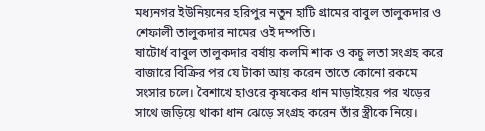মধ্যনগর ইউনিয়নের হরিপুর নতুন হাটি গ্রামের বাবুল তালুকদার ও শেফালী তালুকদার নামের ওই দম্পতি।
ষাটোর্ধ বাবুল তালুকদার বর্ষায় কলমি শাক ও কচু লতা সংগ্রহ করে বাজারে বিক্রির পর যে টাকা আয় করেন তাতে কোনো রকমে সংসার চলে। বৈশাখে হাওরে কৃষকের ধান মাড়াইয়ের পর খড়ের সাথে জড়িয়ে থাকা ধান ঝেড়ে সংগ্রহ করেন তাঁর স্ত্রীকে নিয়ে।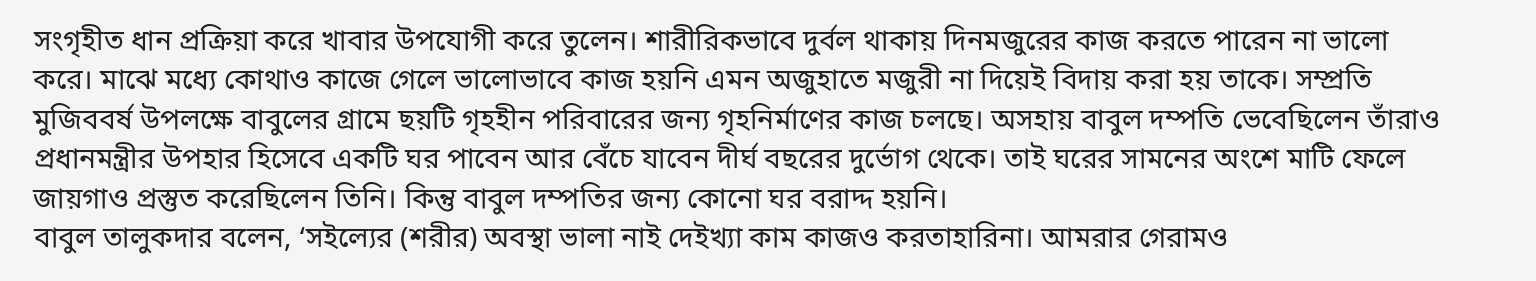সংগৃহীত ধান প্রক্রিয়া করে খাবার উপযোগী করে তুলেন। শারীরিকভাবে দুর্বল থাকায় দিনমজুরের কাজ করতে পারেন না ভালো করে। মাঝে মধ্যে কোথাও কাজে গেলে ভালোভাবে কাজ হয়নি এমন অজুহাতে মজুরী না দিয়েই বিদায় করা হয় তাকে। সম্প্রতি মুজিববর্ষ উপলক্ষে বাবুলের গ্রামে ছয়টি গৃহহীন পরিবারের জন্য গৃহনির্মাণের কাজ চলছে। অসহায় বাবুল দম্পতি ভেবেছিলেন তাঁরাও প্রধানমন্ত্রীর উপহার হিসেবে একটি ঘর পাবেন আর বেঁচে যাবেন দীর্ঘ বছরের দুর্ভোগ থেকে। তাই ঘরের সামনের অংশে মাটি ফেলে জায়গাও প্রস্তুত করেছিলেন তিনি। কিন্তু বাবুল দম্পতির জন্য কোনো ঘর বরাদ্দ হয়নি।
বাবুল তালুকদার বলেন, ‘সইল্যের (শরীর) অবস্থা ভালা নাই দেইখ্যা কাম কাজও করতাহারিনা। আমরার গেরামও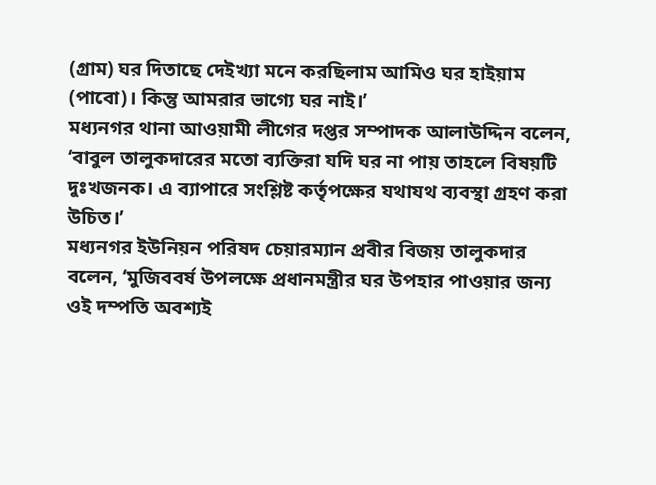(গ্রাম) ঘর দিতাছে দেইখ্যা মনে করছিলাম আমিও ঘর হাইয়াম (পাবো)। কিন্তু আমরার ভাগ্যে ঘর নাই।’
মধ্যনগর থানা আওয়ামী লীগের দপ্তর সম্পাদক আলাউদ্দিন বলেন, ‘বাবুল তালুকদারের মতো ব্যক্তিরা যদি ঘর না পায় তাহলে বিষয়টি দুঃখজনক। এ ব্যাপারে সংশ্লিষ্ট কর্তৃপক্ষের যথাযথ ব্যবস্থা গ্রহণ করা উচিত।’
মধ্যনগর ইউনিয়ন পরিষদ চেয়ারম্যান প্রবীর বিজয় তালুকদার বলেন, ‘মুজিববর্ষ উপলক্ষে প্রধানমন্ত্রীর ঘর উপহার পাওয়ার জন্য ওই দম্পতি অবশ্যই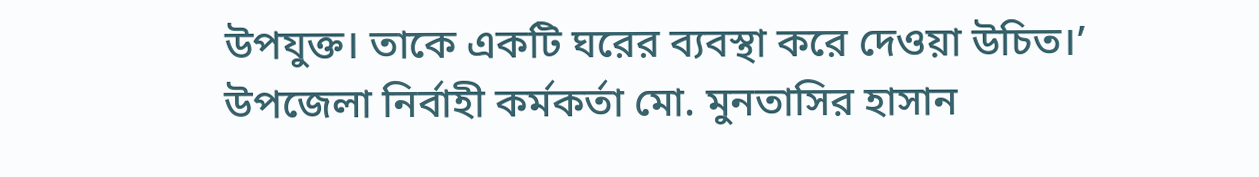উপযুক্ত। তাকে একটি ঘরের ব্যবস্থা করে দেওয়া উচিত।’
উপজেলা নির্বাহী কর্মকর্তা মো. মুনতাসির হাসান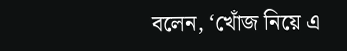বলেন, ‘খোঁজ নিয়ে এ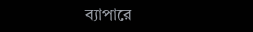ব্যাপারে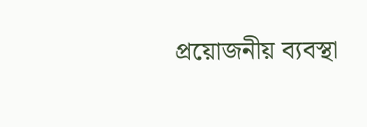প্রয়োজনীয় ব্যবস্থা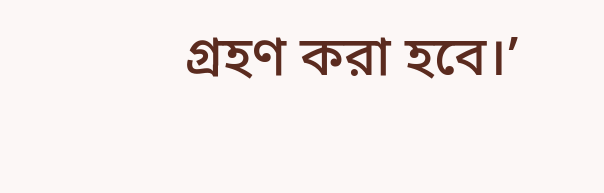গ্রহণ করা হবে।’